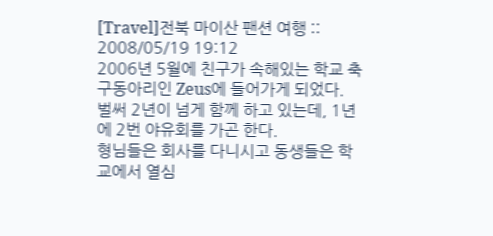[Travel]전북 마이산 팬션 여행 :: 2008/05/19 19:12
2006년 5월에 친구가 속해있는 학교 축구동아리인 Zeus에 들어가게 되었다.
벌써 2년이 넘게 함께 하고 있는데, 1년에 2번 야유회를 가곤 한다.
형님들은 회사를 다니시고 동생들은 학교에서 열심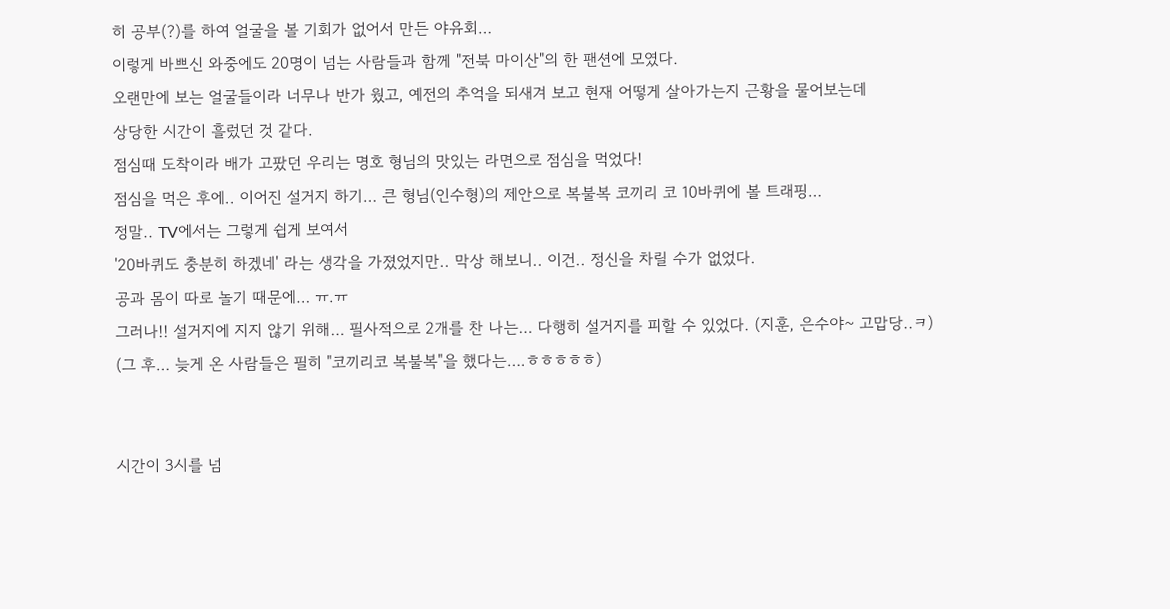히 공부(?)를 하여 얼굴을 볼 기회가 없어서 만든 야유회…
이렇게 바쁘신 와중에도 20명이 넘는 사람들과 함께 "전북 마이산"의 한 팬션에 모였다.
오랜만에 보는 얼굴들이라 너무나 반가 웠고, 예전의 추억을 되새겨 보고 현재 어떻게 살아가는지 근황을 물어보는데
상당한 시간이 흘렀던 것 같다.
점심때 도착이라 배가 고팠던 우리는 명호 형님의 맛있는 라면으로 점심을 먹었다!
점심을 먹은 후에.. 이어진 설거지 하기… 큰 형님(인수형)의 제안으로 복불복 코끼리 코 10바퀴에 볼 트래핑…
정말.. TV에서는 그렇게 쉽게 보여서
'20바퀴도 충분히 하겠네' 라는 생각을 가졌었지만.. 막상 해보니.. 이건.. 정신을 차릴 수가 없었다.
공과 몸이 따로 놀기 때문에… ㅠ.ㅠ
그러나!! 설거지에 지지 않기 위해… 필사적으로 2개를 찬 나는… 다행히 설거지를 피할 수 있었다. (지훈, 은수야~ 고맙당..ㅋ)
(그 후… 늦게 온 사람들은 필히 "코끼리코 복불복"을 했다는….ㅎㅎㅎㅎㅎ)


시간이 3시를 넘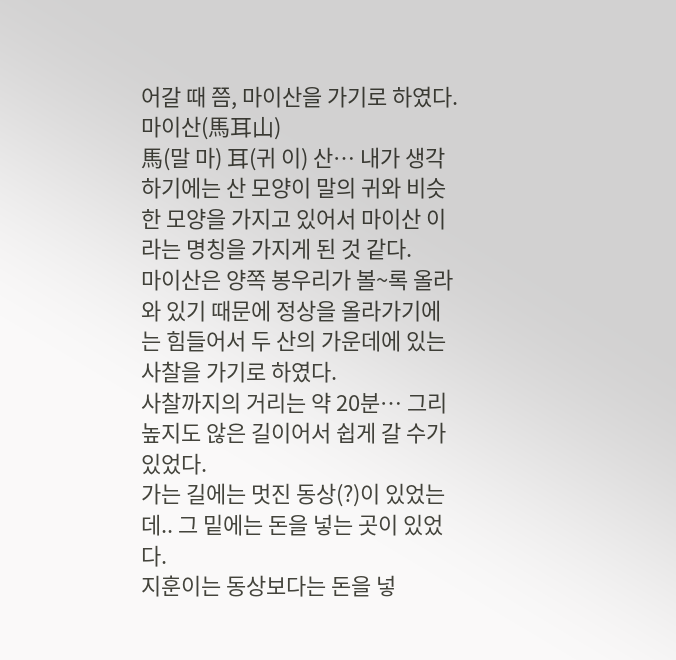어갈 때 쯤, 마이산을 가기로 하였다.
마이산(馬耳山)
馬(말 마) 耳(귀 이) 산… 내가 생각하기에는 산 모양이 말의 귀와 비슷한 모양을 가지고 있어서 마이산 이라는 명칭을 가지게 된 것 같다.
마이산은 양쪽 봉우리가 볼~록 올라와 있기 때문에 정상을 올라가기에는 힘들어서 두 산의 가운데에 있는 사찰을 가기로 하였다.
사찰까지의 거리는 약 20분… 그리 높지도 않은 길이어서 쉽게 갈 수가 있었다.
가는 길에는 멋진 동상(?)이 있었는데.. 그 밑에는 돈을 넣는 곳이 있었다.
지훈이는 동상보다는 돈을 넣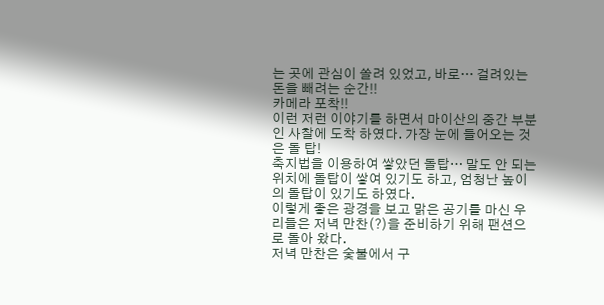는 곳에 관심이 쏠려 있었고, 바로… 걸려있는 돈을 빼려는 순간!!
카메라 포착!!
이런 저런 이야기를 하면서 마이산의 중간 부분인 사찰에 도착 하였다. 가장 눈에 들어오는 것은 돌 탑!
축지법을 이용하여 쌓았던 돌탑… 말도 안 되는 위치에 돌탑이 쌓여 있기도 하고, 엄청난 높이의 돌탑이 있기도 하였다.
이렇게 좋은 광경을 보고 맑은 공기를 마신 우리들은 저녁 만찬(?)을 준비하기 위해 팬션으로 돌아 왔다.
저녁 만찬은 숯불에서 구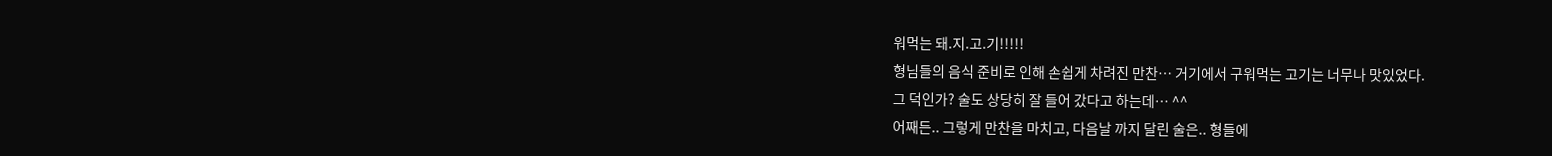워먹는 돼.지.고.기!!!!!
형님들의 음식 준비로 인해 손쉽게 차려진 만찬… 거기에서 구워먹는 고기는 너무나 맛있었다.
그 덕인가? 술도 상당히 잘 들어 갔다고 하는데… ^^
어째든.. 그렇게 만찬을 마치고, 다음날 까지 달린 술은.. 형들에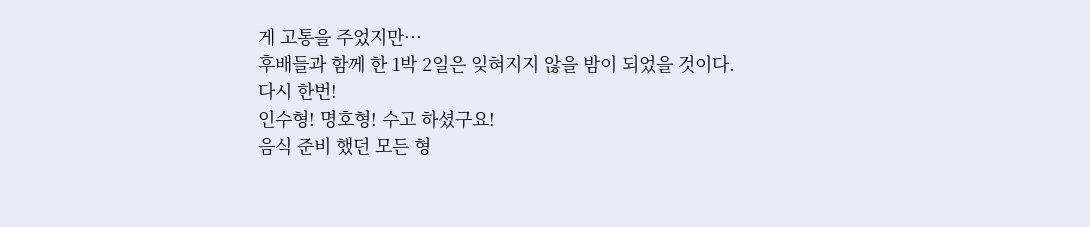게 고통을 주었지만…
후배들과 함께 한 1박 2일은 잊혀지지 않을 밤이 되었을 것이다.
다시 한번!
인수형! 명호형! 수고 하셨구요!
음식 준비 했던 모든 형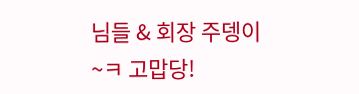님들 & 회장 주뎅이~ㅋ 고맙당!